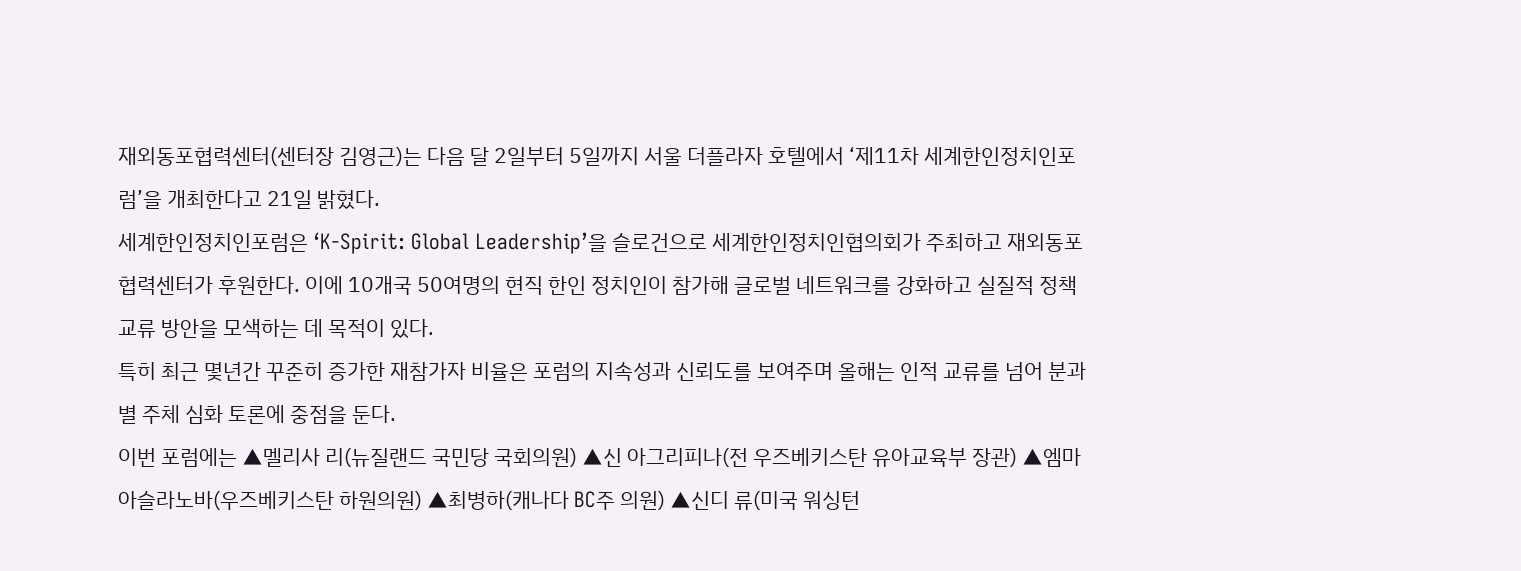재외동포협력센터(센터장 김영근)는 다음 달 2일부터 5일까지 서울 더플라자 호텔에서 ‘제11차 세계한인정치인포럼’을 개최한다고 21일 밝혔다.
세계한인정치인포럼은 ‘K-Spirit: Global Leadership’을 슬로건으로 세계한인정치인협의회가 주최하고 재외동포협력센터가 후원한다. 이에 10개국 50여명의 현직 한인 정치인이 참가해 글로벌 네트워크를 강화하고 실질적 정책 교류 방안을 모색하는 데 목적이 있다.
특히 최근 몇년간 꾸준히 증가한 재참가자 비율은 포럼의 지속성과 신뢰도를 보여주며 올해는 인적 교류를 넘어 분과별 주체 심화 토론에 중점을 둔다.
이번 포럼에는 ▲멜리사 리(뉴질랜드 국민당 국회의원) ▲신 아그리피나(전 우즈베키스탄 유아교육부 장관) ▲엠마 아슬라노바(우즈베키스탄 하원의원) ▲최병하(캐나다 BC주 의원) ▲신디 류(미국 워싱턴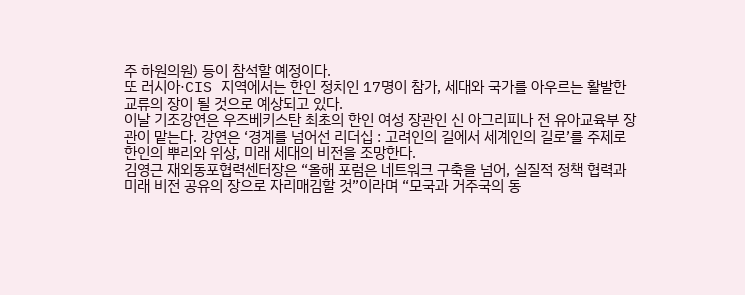주 하원의원) 등이 참석할 예정이다.
또 러시아·CIS 지역에서는 한인 정치인 17명이 참가, 세대와 국가를 아우르는 활발한 교류의 장이 될 것으로 예상되고 있다.
이날 기조강연은 우즈베키스탄 최초의 한인 여성 장관인 신 아그리피나 전 유아교육부 장관이 맡는다. 강연은 ‘경계를 넘어선 리더십 : 고려인의 길에서 세계인의 길로’를 주제로 한인의 뿌리와 위상, 미래 세대의 비전을 조망한다.
김영근 재외동포협력센터장은 “올해 포럼은 네트워크 구축을 넘어, 실질적 정책 협력과 미래 비전 공유의 장으로 자리매김할 것”이라며 “모국과 거주국의 동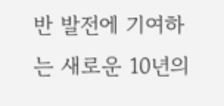반 발전에 기여하는 새로운 10년의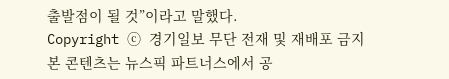출발점이 될 것”이라고 말했다.
Copyright ⓒ 경기일보 무단 전재 및 재배포 금지
본 콘텐츠는 뉴스픽 파트너스에서 공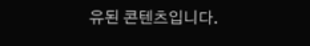유된 콘텐츠입니다.